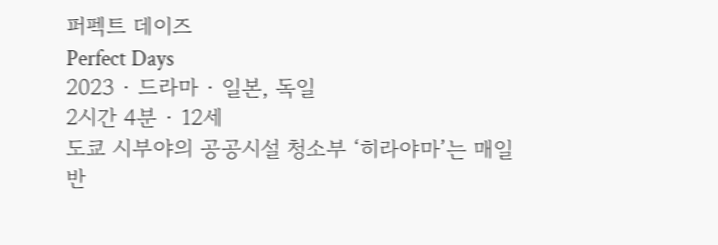퍼펙트 데이즈
Perfect Days
2023 · 드라마 · 일본, 독일
2시간 4분 · 12세
도쿄 시부야의 공공시설 청소부 ‘히라야마’는 매일 반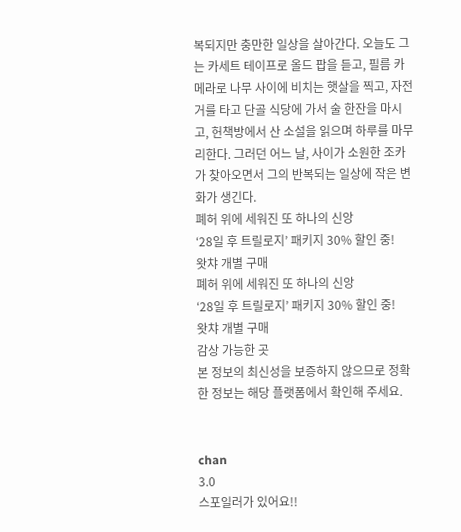복되지만 충만한 일상을 살아간다. 오늘도 그는 카세트 테이프로 올드 팝을 듣고, 필름 카메라로 나무 사이에 비치는 햇살을 찍고, 자전거를 타고 단골 식당에 가서 술 한잔을 마시고, 헌책방에서 산 소설을 읽으며 하루를 마무리한다. 그러던 어느 날, 사이가 소원한 조카가 찾아오면서 그의 반복되는 일상에 작은 변화가 생긴다.
폐허 위에 세워진 또 하나의 신앙
‘28일 후 트릴로지’ 패키지 30% 할인 중!
왓챠 개별 구매
폐허 위에 세워진 또 하나의 신앙
‘28일 후 트릴로지’ 패키지 30% 할인 중!
왓챠 개별 구매
감상 가능한 곳
본 정보의 최신성을 보증하지 않으므로 정확한 정보는 해당 플랫폼에서 확인해 주세요.


chan
3.0
스포일러가 있어요!!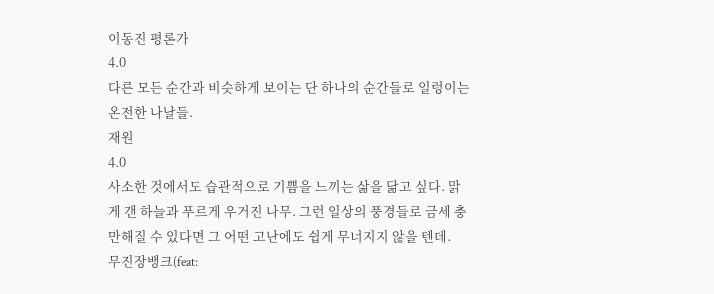이동진 평론가
4.0
다른 모든 순간과 비슷하게 보이는 단 하나의 순간들로 일렁이는 온전한 나날들.
재원
4.0
사소한 것에서도 습관적으로 기쁨을 느끼는 삶을 닮고 싶다. 맑게 갠 하늘과 푸르게 우거진 나무. 그런 일상의 풍경들로 금세 충만해질 수 있다면 그 어떤 고난에도 쉽게 무너지지 않을 텐데.
무진장뱅크(feat: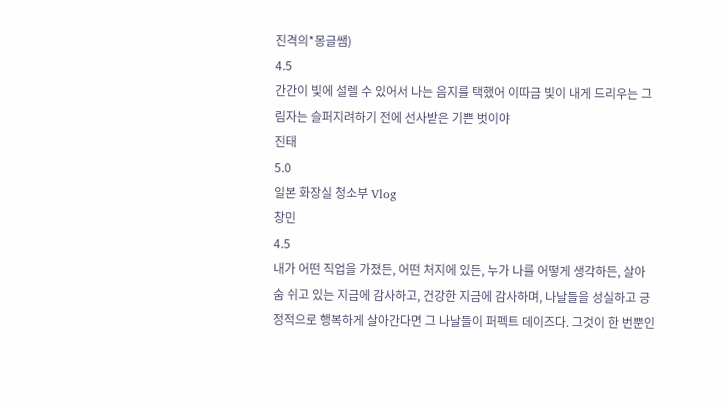진격의*몽글쌤)
4.5
간간이 빛에 설렐 수 있어서 나는 음지를 택했어 이따금 빛이 내게 드리우는 그림자는 슬퍼지려하기 전에 선사받은 기쁜 벗이야
진태
5.0
일본 화장실 청소부 Vlog
창민
4.5
내가 어떤 직업을 가졌든, 어떤 처지에 있든, 누가 나를 어떻게 생각하든, 살아 숨 쉬고 있는 지금에 감사하고, 건강한 지금에 감사하며, 나날들을 성실하고 긍정적으로 행복하게 살아간다면 그 나날들이 퍼펙트 데이즈다. 그것이 한 번뿐인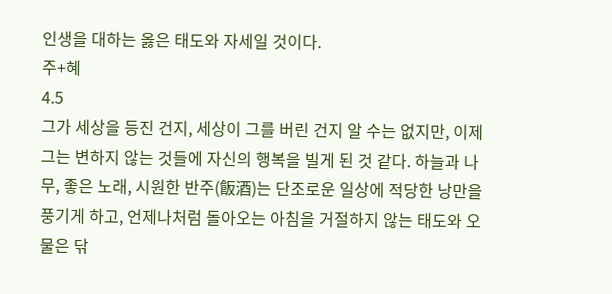인생을 대하는 옳은 태도와 자세일 것이다.
주+혜
4.5
그가 세상을 등진 건지, 세상이 그를 버린 건지 알 수는 없지만, 이제 그는 변하지 않는 것들에 자신의 행복을 빌게 된 것 같다. 하늘과 나무, 좋은 노래, 시원한 반주(飯酒)는 단조로운 일상에 적당한 낭만을 풍기게 하고, 언제나처럼 돌아오는 아침을 거절하지 않는 태도와 오물은 닦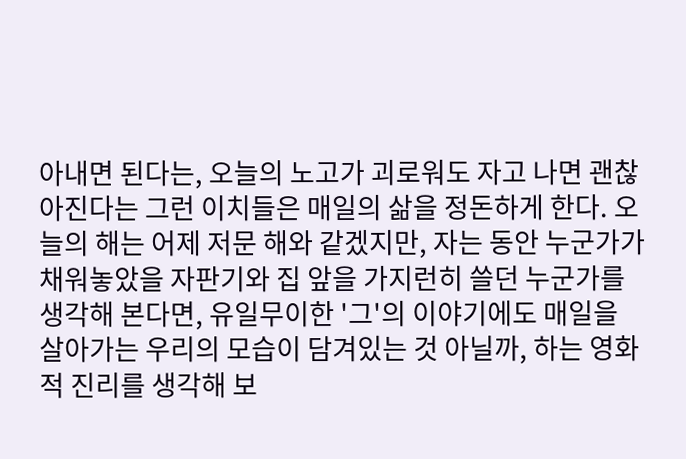아내면 된다는, 오늘의 노고가 괴로워도 자고 나면 괜찮아진다는 그런 이치들은 매일의 삶을 정돈하게 한다. 오늘의 해는 어제 저문 해와 같겠지만, 자는 동안 누군가가 채워놓았을 자판기와 집 앞을 가지런히 쓸던 누군가를 생각해 본다면, 유일무이한 '그'의 이야기에도 매일을 살아가는 우리의 모습이 담겨있는 것 아닐까, 하는 영화적 진리를 생각해 보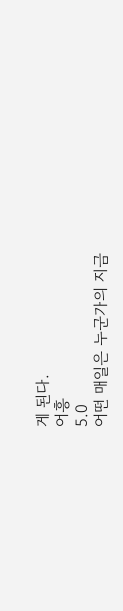게 된다.
어흥
5.0
어떤 매일은 누군가의 지금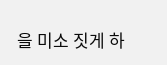을 미소 짓게 하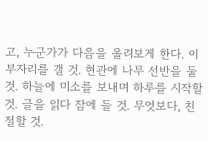고, 누군가가 다음을 올려보게 한다. 이부자리를 갤 것. 현관에 나무 선반을 둘 것. 하늘에 미소를 보내며 하루를 시작할 것. 글을 읽다 잠에 들 것. 무엇보다, 친절할 것.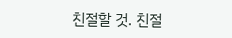친절할 것. 친절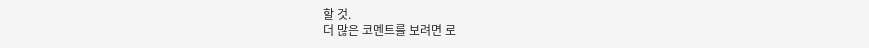할 것.
더 많은 코멘트를 보려면 로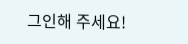그인해 주세요!